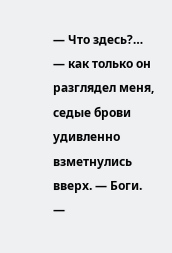— Что здесь?… — как только он разглядел меня, седые брови удивленно взметнулись вверх. — Боги.
—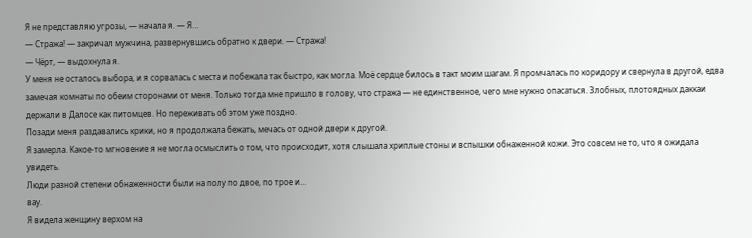Я не представляю угрозы, — начала я. — Я…
— Стража! — закричал мужчина, развернувшись обратно к двери. — Стража!
— Чёрт, — выдохнула я.
У меня не осталось выбора, и я сорвалась с места и побежала так быстро, как могла. Моё сердце билось в такт моим шагам. Я промчалась по коридору и свернула в другой, едва замечая комнаты по обеим сторонами от меня. Только тогда мне пришло в голову, что стража — не единственное, чего мне нужно опасаться. Злобных, плотоядных даккаи держали в Далосе как питомцев. Но переживать об этом уже поздно.
Позади меня раздавались крики, но я продолжала бежать, мечась от одной двери к другой.
Я замерла. Какое-то мгновение я не могла осмыслить о том, что происходит, хотя слышала хриплые стоны и вспышки обнаженной кожи. Это совсем не то, что я ожидала увидеть.
Люди разной степени обнаженности были на полу по двое, по трое и…
вау.
Я видела женщину верхом на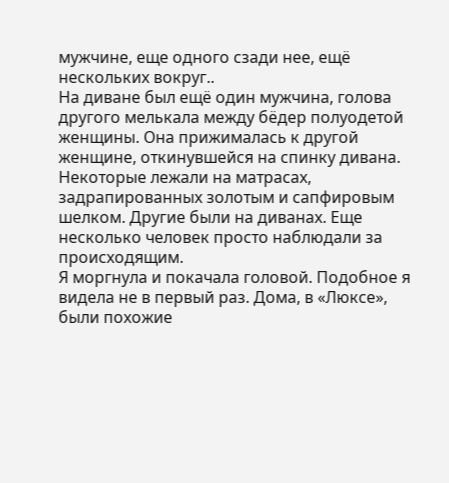мужчине, еще одного сзади нее, ещё нескольких вокруг..
На диване был ещё один мужчина, голова другого мелькала между бёдер полуодетой женщины. Она прижималась к другой женщине, откинувшейся на спинку дивана. Некоторые лежали на матрасах, задрапированных золотым и сапфировым шелком. Другие были на диванах. Еще несколько человек просто наблюдали за происходящим.
Я моргнула и покачала головой. Подобное я видела не в первый раз. Дома, в «Люксе», были похожие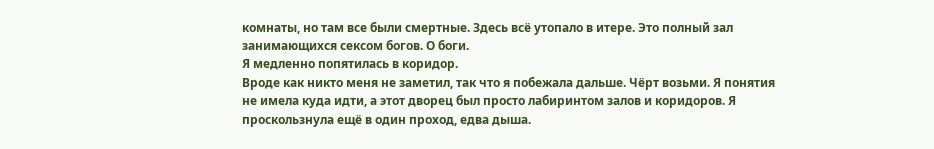комнаты, но там все были смертные. Здесь всё утопало в итере. Это полный зал занимающихся сексом богов. О боги.
Я медленно попятилась в коридор.
Вроде как никто меня не заметил, так что я побежала дальше. Чёрт возьми. Я понятия не имела куда идти, а этот дворец был просто лабиринтом залов и коридоров. Я проскользнула ещё в один проход, едва дыша.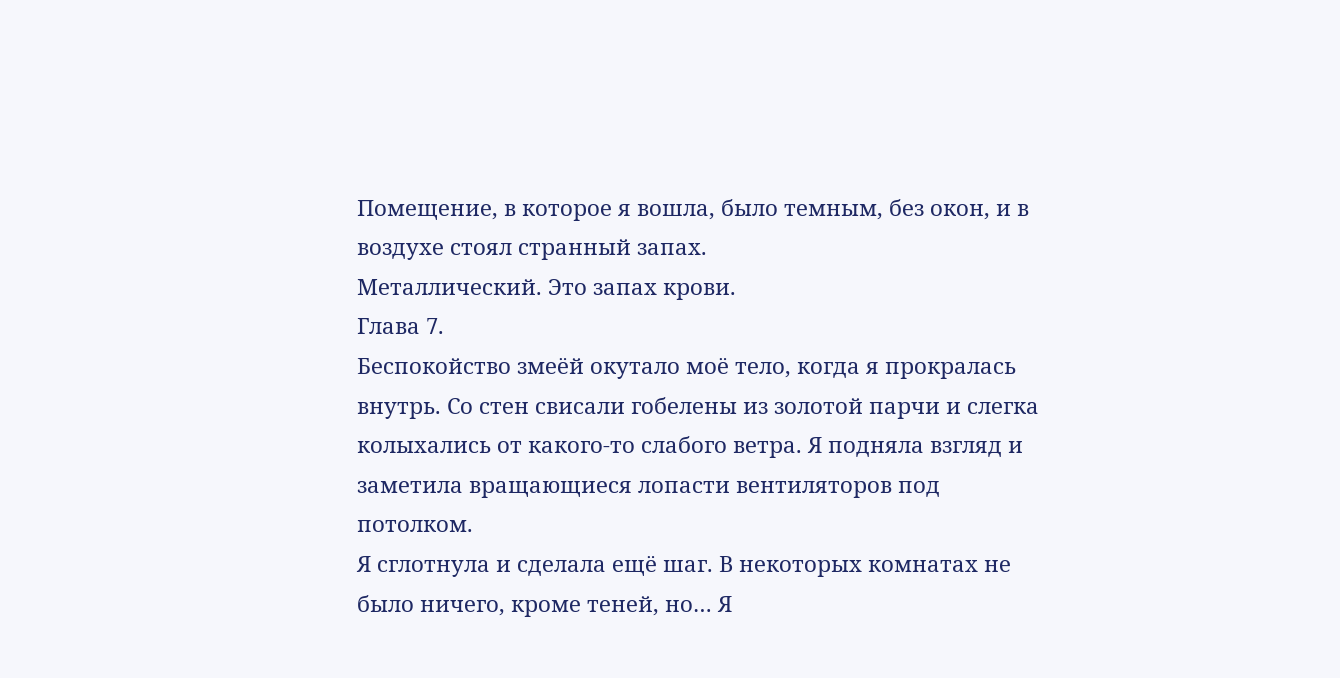Помещение, в которое я вошла, было темным, без окон, и в воздухе стоял странный запах.
Металлический. Это запах крови.
Глава 7.
Беспокойство змеёй окутало моё тело, когда я прокралась внутрь. Со стен свисали гобелены из золотой парчи и слегка колыхались от какого-то слабого ветра. Я подняла взгляд и заметила вращающиеся лопасти вентиляторов под потолком.
Я сглотнула и сделала ещё шаг. В некоторых комнатах не было ничего, кроме теней, но… Я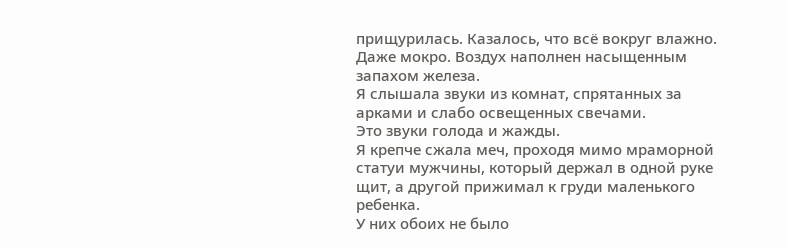прищурилась. Казалось, что всё вокруг влажно. Даже мокро. Воздух наполнен насыщенным запахом железа.
Я слышала звуки из комнат, спрятанных за арками и слабо освещенных свечами.
Это звуки голода и жажды.
Я крепче сжала меч, проходя мимо мраморной статуи мужчины, который держал в одной руке щит, а другой прижимал к груди маленького ребенка.
У них обоих не было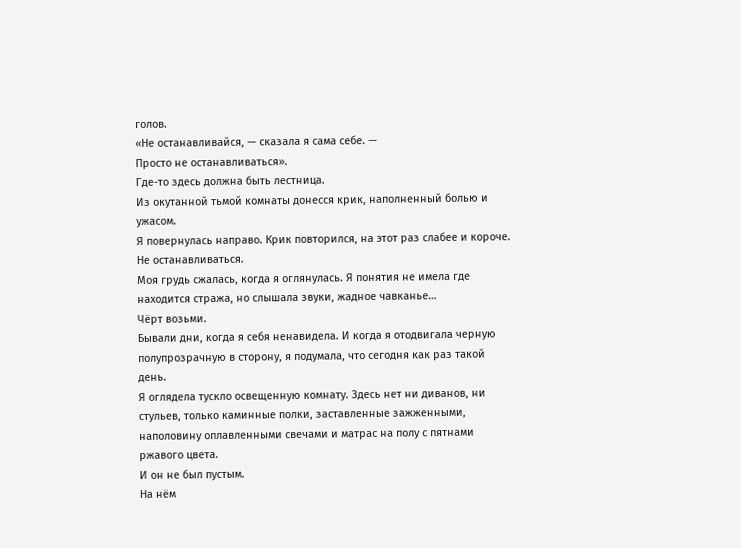голов.
«Не останавливайся, — сказала я сама себе. —
Просто не останавливаться».
Где-то здесь должна быть лестница.
Из окутанной тьмой комнаты донесся крик, наполненный болью и ужасом.
Я повернулась направо. Крик повторился, на этот раз слабее и короче.
Не останавливаться.
Моя грудь сжалась, когда я оглянулась. Я понятия не имела где находится стража, но слышала звуки, жадное чавканье…
Чёрт возьми.
Бывали дни, когда я себя ненавидела. И когда я отодвигала черную полупрозрачную в сторону, я подумала, что сегодня как раз такой день.
Я оглядела тускло освещенную комнату. Здесь нет ни диванов, ни стульев, только каминные полки, заставленные зажженными, наполовину оплавленными свечами и матрас на полу с пятнами ржавого цвета.
И он не был пустым.
На нём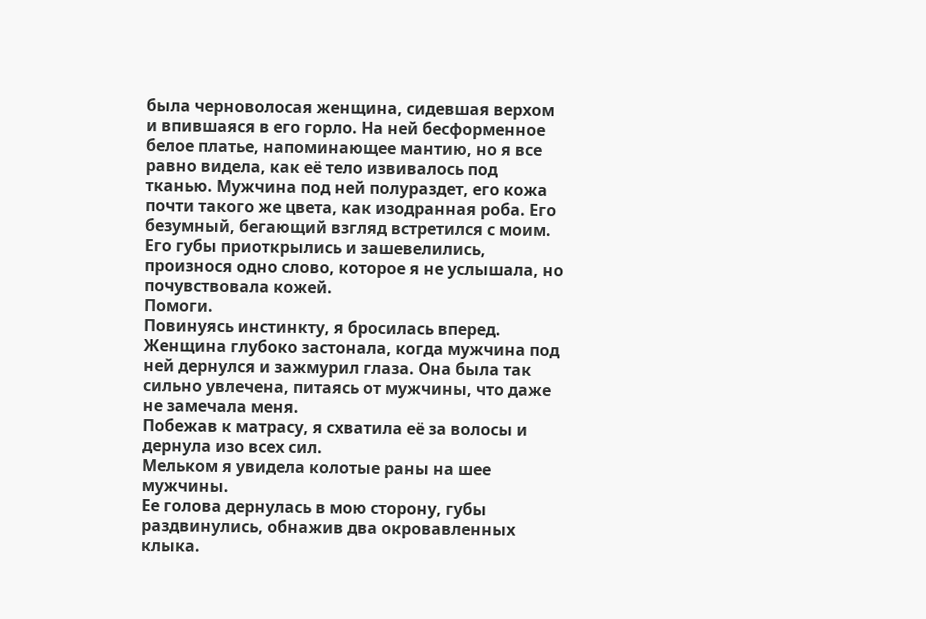была черноволосая женщина, сидевшая верхом и впившаяся в его горло. На ней бесформенное белое платье, напоминающее мантию, но я все равно видела, как её тело извивалось под тканью. Мужчина под ней полураздет, его кожа почти такого же цвета, как изодранная роба. Его безумный, бегающий взгляд встретился с моим.
Его губы приоткрылись и зашевелились, произнося одно слово, которое я не услышала, но почувствовала кожей.
Помоги.
Повинуясь инстинкту, я бросилась вперед. Женщина глубоко застонала, когда мужчина под ней дернулся и зажмурил глаза. Она была так сильно увлечена, питаясь от мужчины, что даже не замечала меня.
Побежав к матрасу, я схватила её за волосы и дернула изо всех сил.
Мельком я увидела колотые раны на шее мужчины.
Ее голова дернулась в мою сторону, губы раздвинулись, обнажив два окровавленных клыка.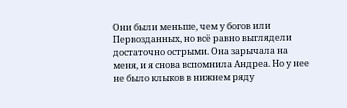Они были меньше, чем у богов или Первозданных, но всё равно выглядели достаточно острыми. Она зарычала на меня, и я снова вспомнила Андреа. Но у нее не было клыков в нижнем ряду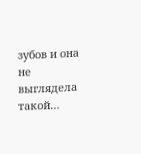зубов и она не выглядела такой…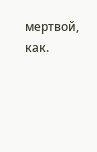мертвой, как.